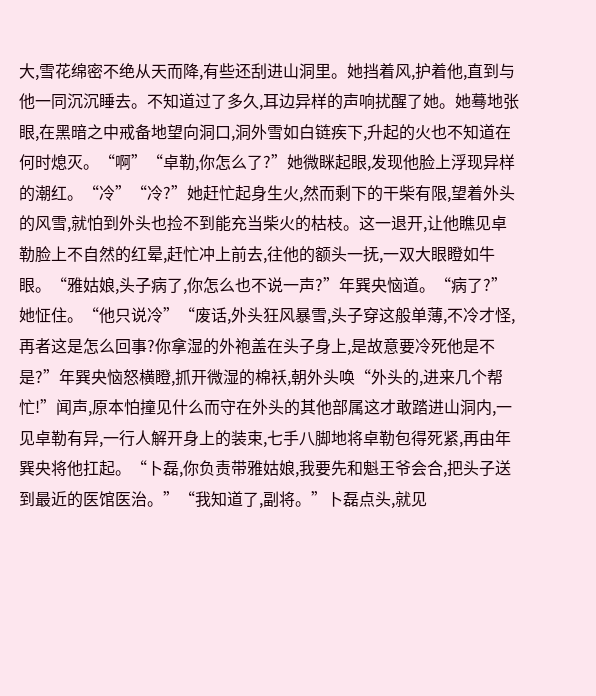大,雪花绵密不绝从天而降,有些还刮进山洞里。她挡着风,护着他,直到与他一同沉沉睡去。不知道过了多久,耳边异样的声响扰醒了她。她蓦地张眼,在黑暗之中戒备地望向洞口,洞外雪如白链疾下,升起的火也不知道在何时熄灭。“啊”“卓勒,你怎么了?”她微眯起眼,发现他脸上浮现异样的潮红。“冷”“冷?”她赶忙起身生火,然而剩下的干柴有限,望着外头的风雪,就怕到外头也捡不到能充当柴火的枯枝。这一退开,让他瞧见卓勒脸上不自然的红晕,赶忙冲上前去,往他的额头一抚,一双大眼瞪如牛眼。“雅姑娘,头子病了,你怎么也不说一声?”年巽央恼道。“病了?”她怔住。“他只说冷”“废话,外头狂风暴雪,头子穿这般单薄,不冷才怪,再者这是怎么回事?你拿湿的外袍盖在头子身上,是故意要冷死他是不是?”年巽央恼怒横瞪,抓开微湿的棉袄,朝外头唤“外头的,进来几个帮忙!”闻声,原本怕撞见什么而守在外头的其他部属这才敢踏进山洞内,一见卓勒有异,一行人解开身上的装束,七手八脚地将卓勒包得死紧,再由年巽央将他扛起。“卜磊,你负责带雅姑娘,我要先和魁王爷会合,把头子送到最近的医馆医治。”“我知道了,副将。”卜磊点头,就见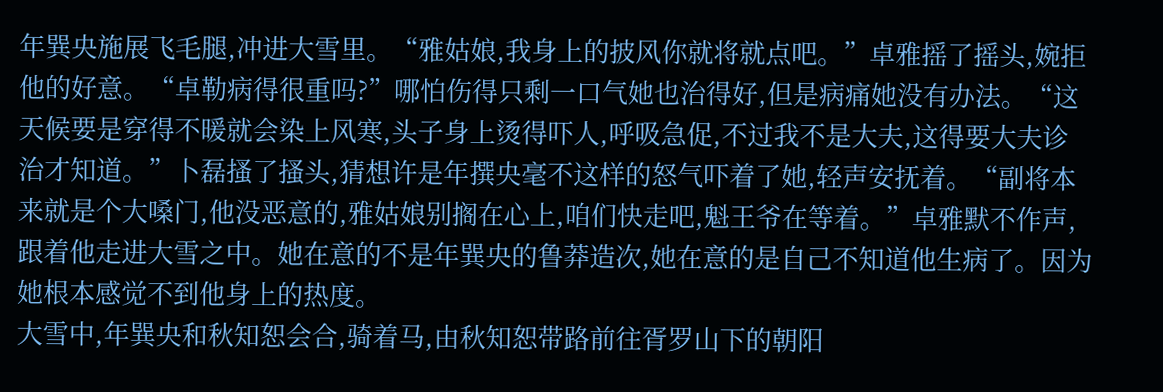年巽央施展飞毛腿,冲进大雪里。“雅姑娘,我身上的披风你就将就点吧。”卓雅摇了摇头,婉拒他的好意。“卓勒病得很重吗?”哪怕伤得只剩一口气她也治得好,但是病痛她没有办法。“这天候要是穿得不暖就会染上风寒,头子身上烫得吓人,呼吸急促,不过我不是大夫,这得要大夫诊治才知道。”卜磊搔了搔头,猜想许是年撰央毫不这样的怒气吓着了她,轻声安抚着。“副将本来就是个大嗓门,他没恶意的,雅姑娘别搁在心上,咱们快走吧,魁王爷在等着。”卓雅默不作声,跟着他走进大雪之中。她在意的不是年巽央的鲁莽造次,她在意的是自己不知道他生病了。因为她根本感觉不到他身上的热度。
大雪中,年巽央和秋知恕会合,骑着马,由秋知恕带路前往胥罗山下的朝阳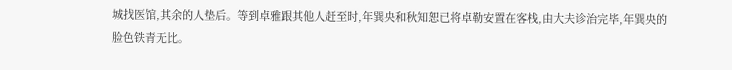城找医馆,其余的人垫后。等到卓雅跟其他人赶至时,年巽央和秋知恕已将卓勒安置在客栈,由大夫诊治完毕,年巽央的脸色铁青无比。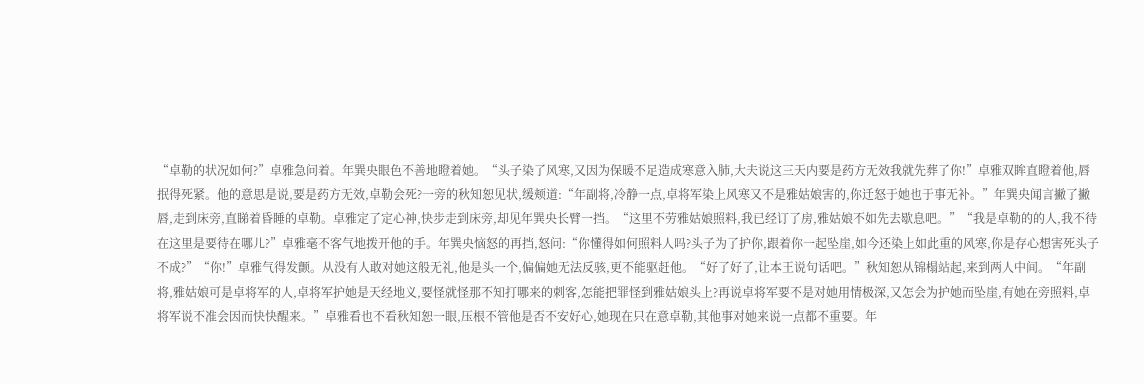“卓勒的状况如何?”卓雅急问着。年巽央眼色不善地瞪着她。“头子染了风寒,又因为保暖不足造成寒意入肺,大夫说这三天内要是药方无效我就先葬了你!”卓雅双眸直瞪着他,唇抿得死紧。他的意思是说,要是药方无效,卓勒会死?一旁的秋知恕见状,缓颊道:“年副将,冷静一点,卓将军染上风寒又不是雅姑娘害的,你迁怒于她也于事无补。”年巽央闻言撇了撇唇,走到床旁,直睇着昏睡的卓勒。卓雅定了定心神,快步走到床旁,却见年巽央长臂一挡。“这里不劳雅姑娘照料,我已经订了房,雅姑娘不如先去歇息吧。”“我是卓勒的的人,我不待在这里是要待在哪儿?”卓雅毫不客气地拨开他的手。年巽央恼怒的再挡,怒问:“你懂得如何照料人吗?头子为了护你,跟着你一起坠崖,如今还染上如此重的风寒,你是存心想害死头子不成?”“你!”卓雅气得发颤。从没有人敢对她这般无礼,他是头一个,偏偏她无法反骇,更不能驱赶他。“好了好了,让本王说句话吧。”秋知恕从锦榻站起,来到两人中间。“年副将,雅姑娘可是卓将军的人,卓将军护她是天经地义,要怪就怪那不知打哪来的刺客,怎能把罪怪到雅姑娘头上?再说卓将军要不是对她用情极深,又怎会为护她而坠崖,有她在旁照料,卓将军说不准会因而快快醒来。”卓雅看也不看秋知恕一眼,压根不管他是否不安好心,她现在只在意卓勒,其他事对她来说一点都不重要。年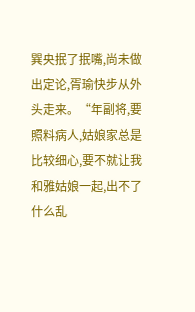巽央抿了抿嘴,尚未做出定论,胥瑜快步从外头走来。“年副将,要照料病人,姑娘家总是比较细心,要不就让我和雅姑娘一起,出不了什么乱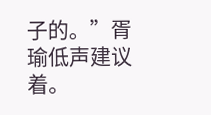子的。”胥瑜低声建议着。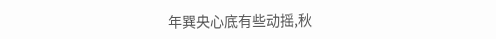年巽央心底有些动摇,秋